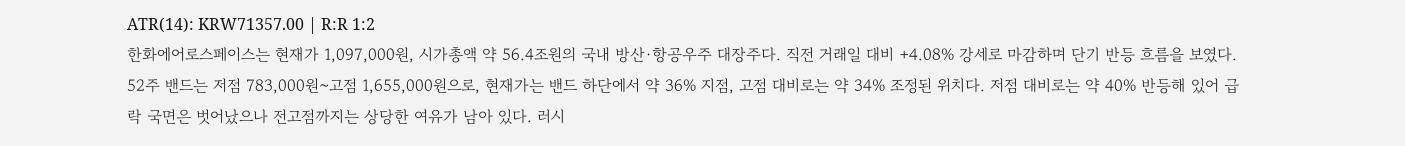ATR(14): KRW71357.00 | R:R 1:2
한화에어로스페이스는 현재가 1,097,000원, 시가총액 약 56.4조원의 국내 방산·항공우주 대장주다. 직전 거래일 대비 +4.08% 강세로 마감하며 단기 반등 흐름을 보였다. 52주 밴드는 저점 783,000원~고점 1,655,000원으로, 현재가는 밴드 하단에서 약 36% 지점, 고점 대비로는 약 34% 조정된 위치다. 저점 대비로는 약 40% 반등해 있어 급락 국면은 벗어났으나 전고점까지는 상당한 여유가 남아 있다. 러시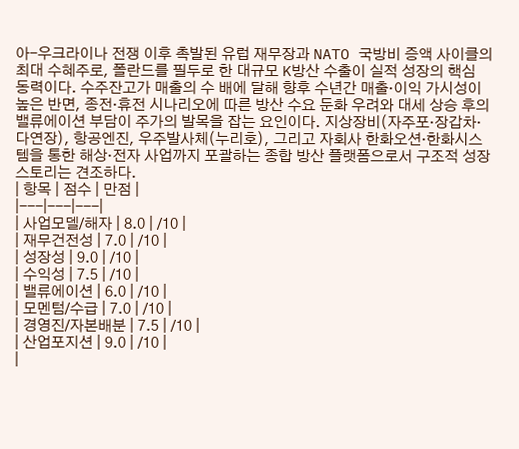아-우크라이나 전쟁 이후 촉발된 유럽 재무장과 NATO 국방비 증액 사이클의 최대 수혜주로, 폴란드를 필두로 한 대규모 K방산 수출이 실적 성장의 핵심 동력이다. 수주잔고가 매출의 수 배에 달해 향후 수년간 매출·이익 가시성이 높은 반면, 종전·휴전 시나리오에 따른 방산 수요 둔화 우려와 대세 상승 후의 밸류에이션 부담이 주가의 발목을 잡는 요인이다. 지상장비(자주포·장갑차·다연장), 항공엔진, 우주발사체(누리호), 그리고 자회사 한화오션·한화시스템을 통한 해상·전자 사업까지 포괄하는 종합 방산 플랫폼으로서 구조적 성장 스토리는 견조하다.
| 항목 | 점수 | 만점 |
|---|---|---|
| 사업모델/해자 | 8.0 | /10 |
| 재무건전성 | 7.0 | /10 |
| 성장성 | 9.0 | /10 |
| 수익성 | 7.5 | /10 |
| 밸류에이션 | 6.0 | /10 |
| 모멘텀/수급 | 7.0 | /10 |
| 경영진/자본배분 | 7.5 | /10 |
| 산업포지션 | 9.0 | /10 |
|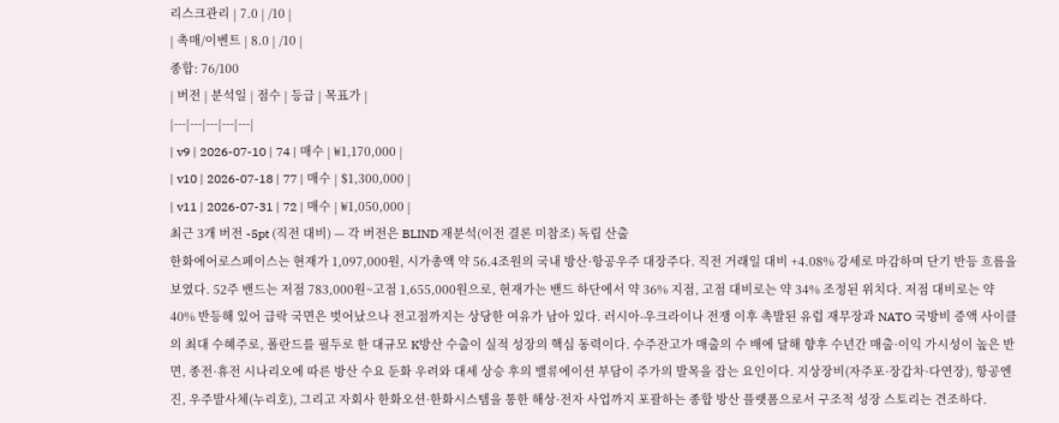리스크관리 | 7.0 | /10 |
| 촉매/이벤트 | 8.0 | /10 |
종합: 76/100
| 버전 | 분석일 | 점수 | 등급 | 목표가 |
|---|---|---|---|---|
| v9 | 2026-07-10 | 74 | 매수 | ₩1,170,000 |
| v10 | 2026-07-18 | 77 | 매수 | $1,300,000 |
| v11 | 2026-07-31 | 72 | 매수 | ₩1,050,000 |
최근 3개 버전 -5pt (직전 대비) — 각 버전은 BLIND 재분석(이전 결론 미참조) 독립 산출
한화에어로스페이스는 현재가 1,097,000원, 시가총액 약 56.4조원의 국내 방산·항공우주 대장주다. 직전 거래일 대비 +4.08% 강세로 마감하며 단기 반등 흐름을 보였다. 52주 밴드는 저점 783,000원~고점 1,655,000원으로, 현재가는 밴드 하단에서 약 36% 지점, 고점 대비로는 약 34% 조정된 위치다. 저점 대비로는 약 40% 반등해 있어 급락 국면은 벗어났으나 전고점까지는 상당한 여유가 남아 있다. 러시아-우크라이나 전쟁 이후 촉발된 유럽 재무장과 NATO 국방비 증액 사이클의 최대 수혜주로, 폴란드를 필두로 한 대규모 K방산 수출이 실적 성장의 핵심 동력이다. 수주잔고가 매출의 수 배에 달해 향후 수년간 매출·이익 가시성이 높은 반면, 종전·휴전 시나리오에 따른 방산 수요 둔화 우려와 대세 상승 후의 밸류에이션 부담이 주가의 발목을 잡는 요인이다. 지상장비(자주포·장갑차·다연장), 항공엔진, 우주발사체(누리호), 그리고 자회사 한화오션·한화시스템을 통한 해상·전자 사업까지 포괄하는 종합 방산 플랫폼으로서 구조적 성장 스토리는 견조하다.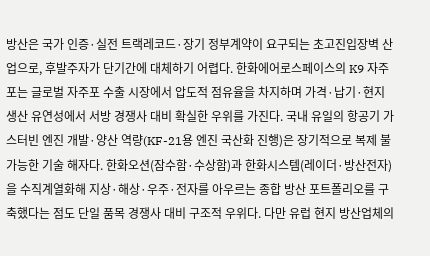방산은 국가 인증·실전 트랙레코드·장기 정부계약이 요구되는 초고진입장벽 산업으로, 후발주자가 단기간에 대체하기 어렵다. 한화에어로스페이스의 K9 자주포는 글로벌 자주포 수출 시장에서 압도적 점유율을 차지하며 가격·납기·현지생산 유연성에서 서방 경쟁사 대비 확실한 우위를 가진다. 국내 유일의 항공기 가스터빈 엔진 개발·양산 역량(KF-21용 엔진 국산화 진행)은 장기적으로 복제 불가능한 기술 해자다. 한화오션(잠수함·수상함)과 한화시스템(레이더·방산전자)을 수직계열화해 지상·해상·우주·전자를 아우르는 종합 방산 포트폴리오를 구축했다는 점도 단일 품목 경쟁사 대비 구조적 우위다. 다만 유럽 현지 방산업체의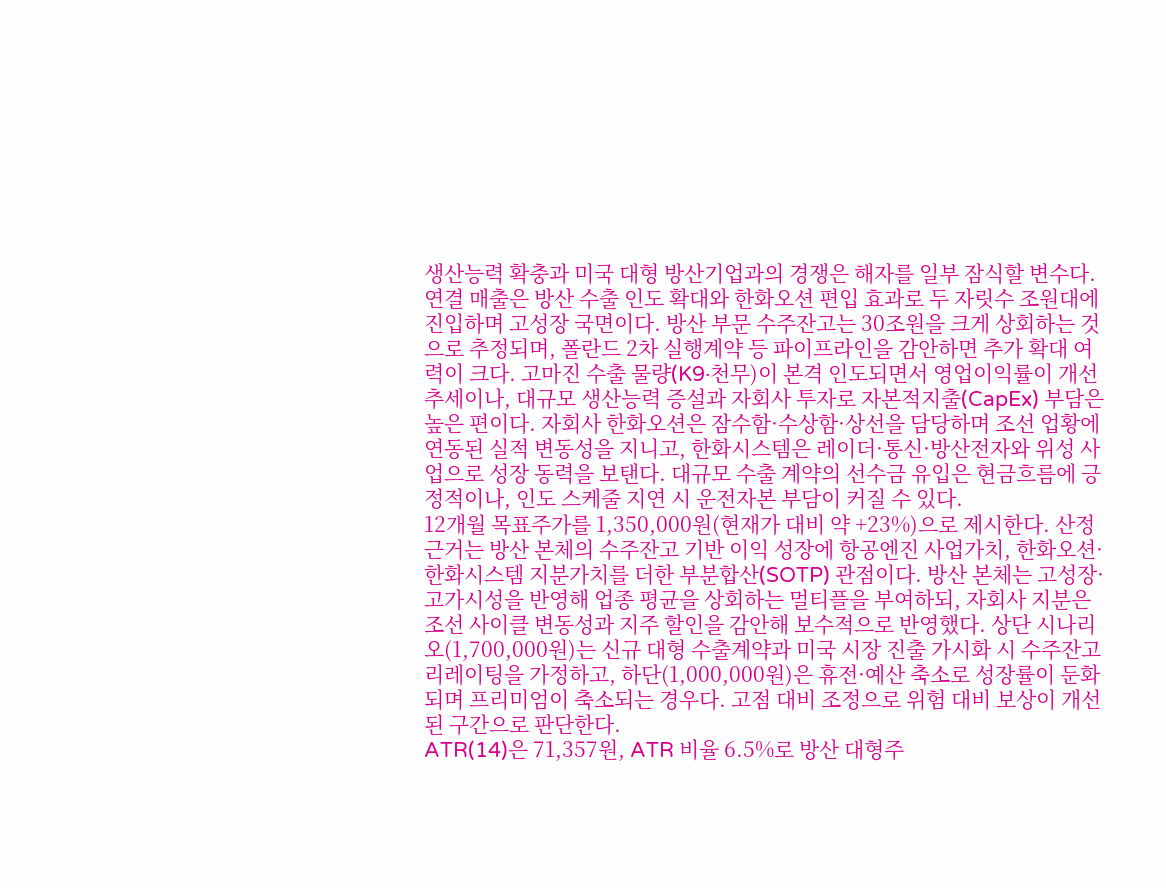생산능력 확충과 미국 대형 방산기업과의 경쟁은 해자를 일부 잠식할 변수다.
연결 매출은 방산 수출 인도 확대와 한화오션 편입 효과로 두 자릿수 조원대에 진입하며 고성장 국면이다. 방산 부문 수주잔고는 30조원을 크게 상회하는 것으로 추정되며, 폴란드 2차 실행계약 등 파이프라인을 감안하면 추가 확대 여력이 크다. 고마진 수출 물량(K9·천무)이 본격 인도되면서 영업이익률이 개선 추세이나, 대규모 생산능력 증설과 자회사 투자로 자본적지출(CapEx) 부담은 높은 편이다. 자회사 한화오션은 잠수함·수상함·상선을 담당하며 조선 업황에 연동된 실적 변동성을 지니고, 한화시스템은 레이더·통신·방산전자와 위성 사업으로 성장 동력을 보탠다. 대규모 수출 계약의 선수금 유입은 현금흐름에 긍정적이나, 인도 스케줄 지연 시 운전자본 부담이 커질 수 있다.
12개월 목표주가를 1,350,000원(현재가 대비 약 +23%)으로 제시한다. 산정 근거는 방산 본체의 수주잔고 기반 이익 성장에 항공엔진 사업가치, 한화오션·한화시스템 지분가치를 더한 부분합산(SOTP) 관점이다. 방산 본체는 고성장·고가시성을 반영해 업종 평균을 상회하는 멀티플을 부여하되, 자회사 지분은 조선 사이클 변동성과 지주 할인을 감안해 보수적으로 반영했다. 상단 시나리오(1,700,000원)는 신규 대형 수출계약과 미국 시장 진출 가시화 시 수주잔고 리레이팅을 가정하고, 하단(1,000,000원)은 휴전·예산 축소로 성장률이 둔화되며 프리미엄이 축소되는 경우다. 고점 대비 조정으로 위험 대비 보상이 개선된 구간으로 판단한다.
ATR(14)은 71,357원, ATR 비율 6.5%로 방산 대형주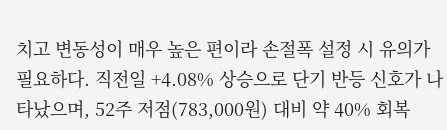치고 변동성이 매우 높은 편이라 손절폭 설정 시 유의가 필요하다. 직전일 +4.08% 상승으로 단기 반등 신호가 나타났으며, 52주 저점(783,000원) 대비 약 40% 회복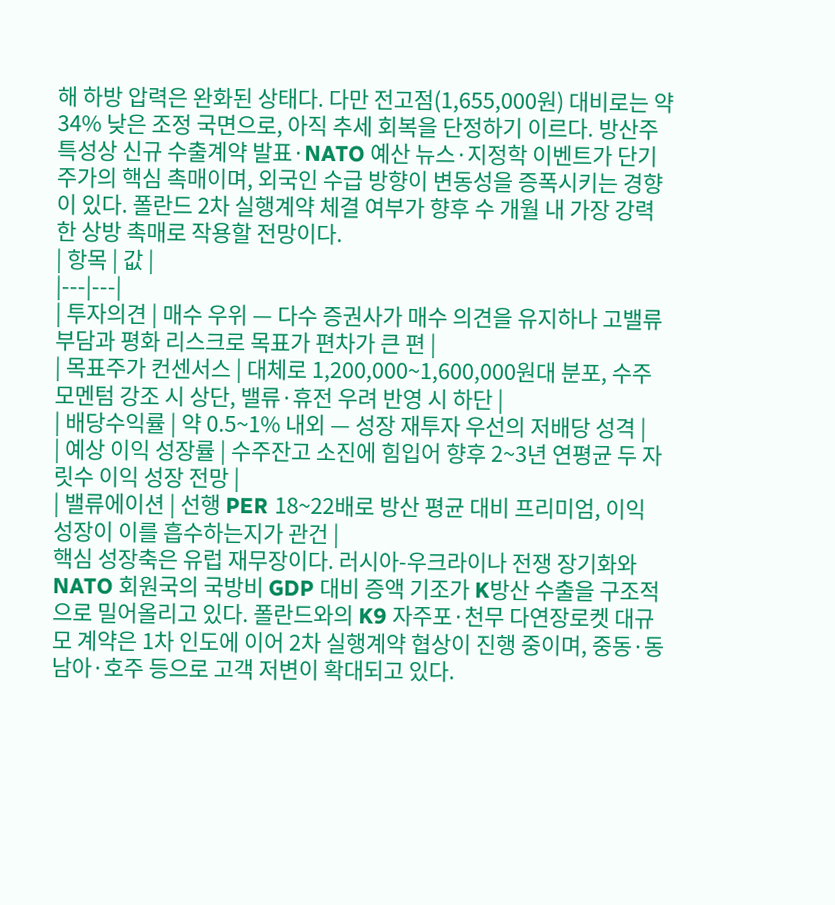해 하방 압력은 완화된 상태다. 다만 전고점(1,655,000원) 대비로는 약 34% 낮은 조정 국면으로, 아직 추세 회복을 단정하기 이르다. 방산주 특성상 신규 수출계약 발표·NATO 예산 뉴스·지정학 이벤트가 단기 주가의 핵심 촉매이며, 외국인 수급 방향이 변동성을 증폭시키는 경향이 있다. 폴란드 2차 실행계약 체결 여부가 향후 수 개월 내 가장 강력한 상방 촉매로 작용할 전망이다.
| 항목 | 값 |
|---|---|
| 투자의견 | 매수 우위 — 다수 증권사가 매수 의견을 유지하나 고밸류 부담과 평화 리스크로 목표가 편차가 큰 편 |
| 목표주가 컨센서스 | 대체로 1,200,000~1,600,000원대 분포, 수주 모멘텀 강조 시 상단, 밸류·휴전 우려 반영 시 하단 |
| 배당수익률 | 약 0.5~1% 내외 — 성장 재투자 우선의 저배당 성격 |
| 예상 이익 성장률 | 수주잔고 소진에 힘입어 향후 2~3년 연평균 두 자릿수 이익 성장 전망 |
| 밸류에이션 | 선행 PER 18~22배로 방산 평균 대비 프리미엄, 이익 성장이 이를 흡수하는지가 관건 |
핵심 성장축은 유럽 재무장이다. 러시아-우크라이나 전쟁 장기화와 NATO 회원국의 국방비 GDP 대비 증액 기조가 K방산 수출을 구조적으로 밀어올리고 있다. 폴란드와의 K9 자주포·천무 다연장로켓 대규모 계약은 1차 인도에 이어 2차 실행계약 협상이 진행 중이며, 중동·동남아·호주 등으로 고객 저변이 확대되고 있다.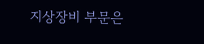지상장비 부문은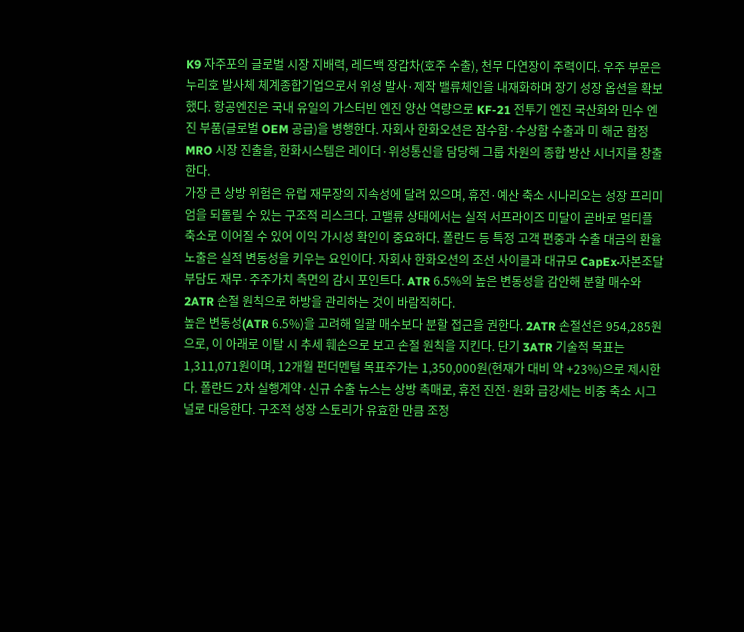K9 자주포의 글로벌 시장 지배력, 레드백 장갑차(호주 수출), 천무 다연장이 주력이다. 우주 부문은 누리호 발사체 체계종합기업으로서 위성 발사·제작 밸류체인을 내재화하며 장기 성장 옵션을 확보했다. 항공엔진은 국내 유일의 가스터빈 엔진 양산 역량으로 KF-21 전투기 엔진 국산화와 민수 엔진 부품(글로벌 OEM 공급)을 병행한다. 자회사 한화오션은 잠수함·수상함 수출과 미 해군 함정 MRO 시장 진출을, 한화시스템은 레이더·위성통신을 담당해 그룹 차원의 종합 방산 시너지를 창출한다.
가장 큰 상방 위험은 유럽 재무장의 지속성에 달려 있으며, 휴전·예산 축소 시나리오는 성장 프리미엄을 되돌릴 수 있는 구조적 리스크다. 고밸류 상태에서는 실적 서프라이즈 미달이 곧바로 멀티플 축소로 이어질 수 있어 이익 가시성 확인이 중요하다. 폴란드 등 특정 고객 편중과 수출 대금의 환율 노출은 실적 변동성을 키우는 요인이다. 자회사 한화오션의 조선 사이클과 대규모 CapEx·자본조달 부담도 재무·주주가치 측면의 감시 포인트다. ATR 6.5%의 높은 변동성을 감안해 분할 매수와 2ATR 손절 원칙으로 하방을 관리하는 것이 바람직하다.
높은 변동성(ATR 6.5%)을 고려해 일괄 매수보다 분할 접근을 권한다. 2ATR 손절선은 954,285원으로, 이 아래로 이탈 시 추세 훼손으로 보고 손절 원칙을 지킨다. 단기 3ATR 기술적 목표는 1,311,071원이며, 12개월 펀더멘털 목표주가는 1,350,000원(현재가 대비 약 +23%)으로 제시한다. 폴란드 2차 실행계약·신규 수출 뉴스는 상방 촉매로, 휴전 진전·원화 급강세는 비중 축소 시그널로 대응한다. 구조적 성장 스토리가 유효한 만큼 조정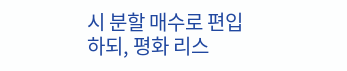시 분할 매수로 편입하되, 평화 리스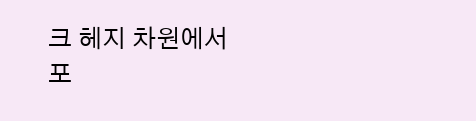크 헤지 차원에서 포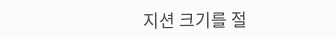지션 크기를 절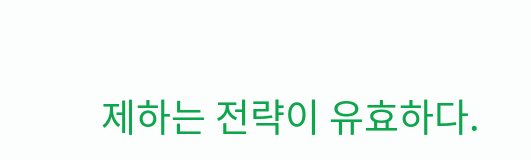제하는 전략이 유효하다.